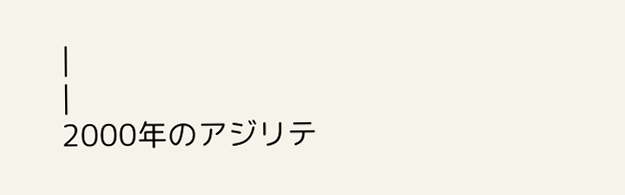|
|
2000年のアジリテ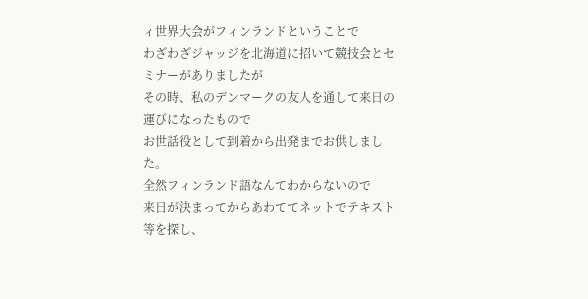ィ世界大会がフィンランドということで
わざわざジャッジを北海道に招いて競技会とセミナーがありましたが
その時、私のデンマークの友人を通して来日の運びになったもので
お世話役として到着から出発までお供しました。
全然フィンランド語なんてわからないので
来日が決まってからあわててネットでテキスト等を探し、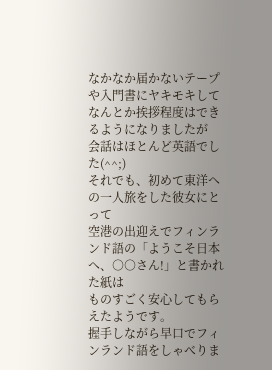なかなか届かないテープや入門書にヤキモキして
なんとか挨拶程度はできるようになりましたが
会話はほとんど英語でした(^^;)
それでも、初めて東洋への一人旅をした彼女にとって
空港の出迎えでフィンランド語の「ようこそ日本へ、○○さん!」と書かれた紙は
ものすごく安心してもらえたようです。
握手しながら早口でフィンランド語をしゃべりま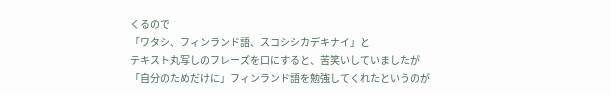くるので
「ワタシ、フィンランド語、スコシシカデキナイ」と
テキスト丸写しのフレーズを口にすると、苦笑いしていましたが
「自分のためだけに」フィンランド語を勉強してくれたというのが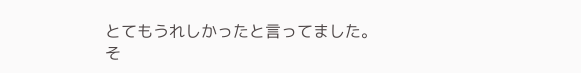とてもうれしかったと言ってました。
そ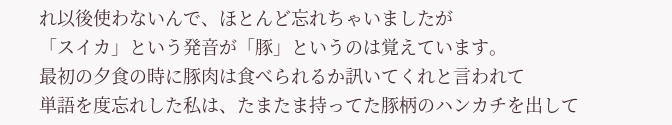れ以後使わないんで、ほとんど忘れちゃいましたが
「スイカ」という発音が「豚」というのは覚えています。
最初の夕食の時に豚肉は食べられるか訊いてくれと言われて
単語を度忘れした私は、たまたま持ってた豚柄のハンカチを出して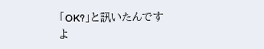「OK?」と訊いたんですよ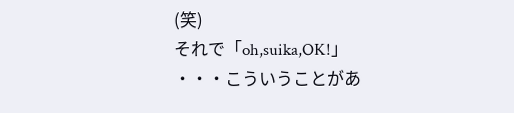(笑)
それで「oh,suika,OK!」
・・・こういうことがあ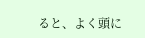ると、よく頭に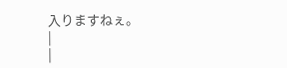入りますねぇ。
|
|